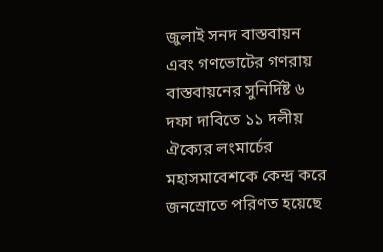জুলাই সনদ বাস্তবায়ন এবং গণভোটের গণরায় বাস্তবায়নের সুনির্দিষ্ট ৬ দফা দাবিতে ১১ দলীয় ঐক্যের লংমার্চের মহাসমাবেশকে কেন্দ্র করে জনস্রোতে পরিণত হয়েছে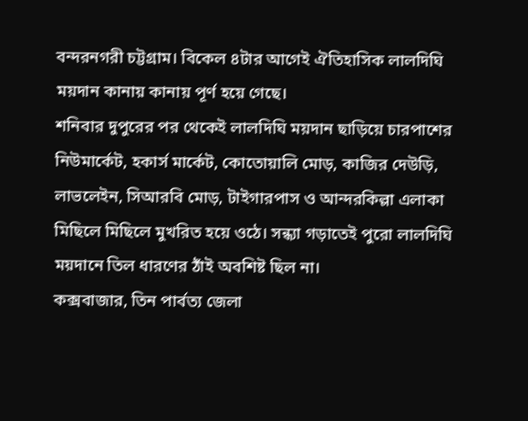বন্দরনগরী চট্টগ্রাম। বিকেল ৪টার আগেই ঐতিহাসিক লালদিঘি ময়দান কানায় কানায় পূর্ণ হয়ে গেছে।
শনিবার দুপুরের পর থেকেই লালদিঘি ময়দান ছাড়িয়ে চারপাশের নিউমার্কেট, হকার্স মার্কেট, কোতোয়ালি মোড়, কাজির দেউড়ি, লাভলেইন, সিআরবি মোড়, টাইগারপাস ও আন্দরকিল্লা এলাকা মিছিলে মিছিলে মুখরিত হয়ে ওঠে। সন্ধ্যা গড়াতেই পুরো লালদিঘি ময়দানে তিল ধারণের ঠাঁই অবশিষ্ট ছিল না।
কক্সবাজার, তিন পার্বত্য জেলা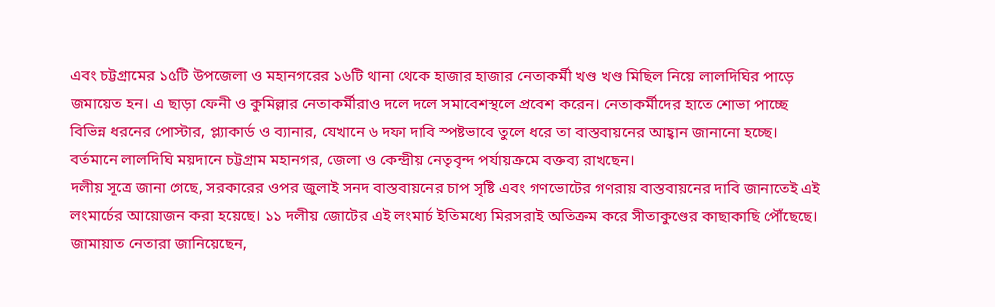এবং চট্টগ্রামের ১৫টি উপজেলা ও মহানগরের ১৬টি থানা থেকে হাজার হাজার নেতাকর্মী খণ্ড খণ্ড মিছিল নিয়ে লালদিঘির পাড়ে জমায়েত হন। এ ছাড়া ফেনী ও কুমিল্লার নেতাকর্মীরাও দলে দলে সমাবেশস্থলে প্রবেশ করেন। নেতাকর্মীদের হাতে শোভা পাচ্ছে বিভিন্ন ধরনের পোস্টার, প্ল্যাকার্ড ও ব্যানার, যেখানে ৬ দফা দাবি স্পষ্টভাবে তুলে ধরে তা বাস্তবায়নের আহ্বান জানানো হচ্ছে। বর্তমানে লালদিঘি ময়দানে চট্টগ্রাম মহানগর, জেলা ও কেন্দ্রীয় নেতৃবৃন্দ পর্যায়ক্রমে বক্তব্য রাখছেন।
দলীয় সূত্রে জানা গেছে, সরকারের ওপর জুলাই সনদ বাস্তবায়নের চাপ সৃষ্টি এবং গণভোটের গণরায় বাস্তবায়নের দাবি জানাতেই এই লংমার্চের আয়োজন করা হয়েছে। ১১ দলীয় জোটের এই লংমার্চ ইতিমধ্যে মিরসরাই অতিক্রম করে সীতাকুণ্ডের কাছাকাছি পৌঁছেছে। জামায়াত নেতারা জানিয়েছেন,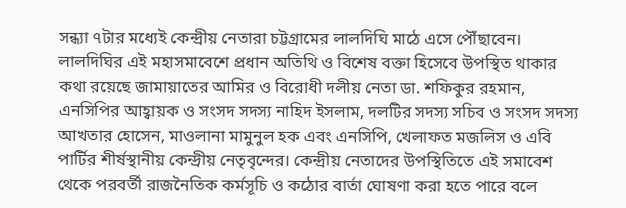সন্ধ্যা ৭টার মধ্যেই কেন্দ্রীয় নেতারা চট্টগ্রামের লালদিঘি মাঠে এসে পৌঁছাবেন।
লালদিঘির এই মহাসমাবেশে প্রধান অতিথি ও বিশেষ বক্তা হিসেবে উপস্থিত থাকার কথা রয়েছে জামায়াতের আমির ও বিরোধী দলীয় নেতা ডা. শফিকুর রহমান, এনসিপির আহ্বায়ক ও সংসদ সদস্য নাহিদ ইসলাম, দলটির সদস্য সচিব ও সংসদ সদস্য আখতার হোসেন, মাওলানা মামুনুল হক এবং এনসিপি, খেলাফত মজলিস ও এবি পার্টির শীর্ষস্থানীয় কেন্দ্রীয় নেতৃবৃন্দের। কেন্দ্রীয় নেতাদের উপস্থিতিতে এই সমাবেশ থেকে পরবর্তী রাজনৈতিক কর্মসূচি ও কঠোর বার্তা ঘোষণা করা হতে পারে বলে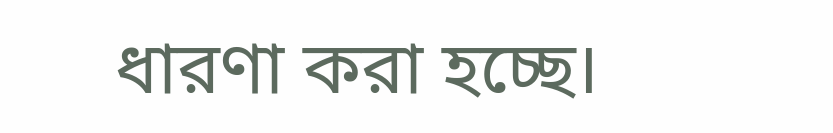ধারণা করা হচ্ছে।